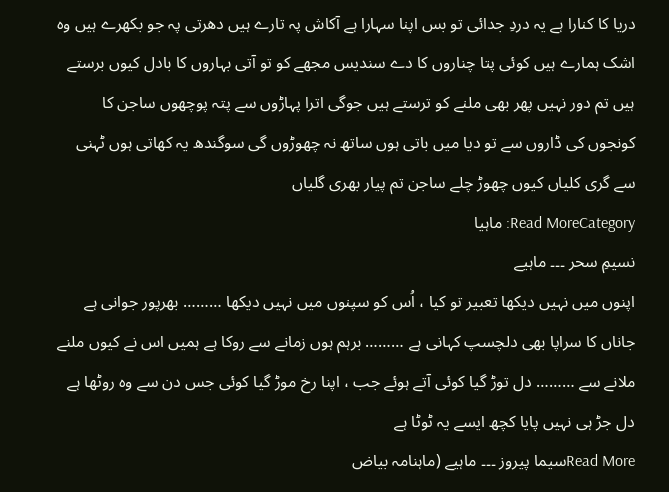دریا کا کنارا ہے یہ دردِ جدائی تو بس اپنا سہارا ہے آکاش پہ تارے ہیں دھرتی پہ جو بکھرے ہیں وہ اشک ہمارے ہیں کوئی پتا چناروں کا دے سندیس مجھے کو تو آتی بہاروں کا بادل کیوں برستے ہیں تم دور نہیں پھر بھی ملنے کو ترستے ہیں جوگی اترا پہاڑوں سے پتہ پوچھوں ساجن کا کونجوں کی ڈاروں سے تو دیا میں باتی ہوں ساتھ نہ چھوڑوں گی سوگندھ یہ کھاتی ہوں ٹہنی سے گری کلیاں کیوں چھوڑ چلے ساجن تم پیار بھری گلیاں
Read MoreCategory: ماہیا
نسیمِ سحر ۔۔۔ ماہیے
اپنوں میں نہیں دیکھا تعبیر تو کیا ، اُس کو سپنوں میں نہیں دیکھا ……… بھرپور جوانی ہے جاناں کا سراپا بھی دلچسپ کہانی ہے ……… برہم ہوں زمانے سے روکا ہے ہمیں اس نے کیوں ملنے ملانے سے ……… دل توڑ گیا کوئی آتے ہوئے جب ، اپنا رخ موڑ گیا کوئی جس دن سے وہ روٹھا ہے دل جڑ ہی نہیں پایا کچھ ایسے یہ ٹوٹا ہے
Read Moreسیما پیروز ۔۔۔ ماہیے (ماہنامہ بیاض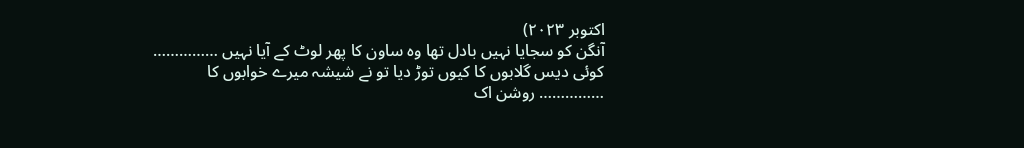اکتوبر ۲۰۲۳)
آنگن کو سجایا نہیں بادل تھا وہ ساون کا پھر لوٹ کے آیا نہیں …………… کوئی دیس گلابوں کا کیوں توڑ دیا تو نے شیشہ میرے خوابوں کا …………… روشن اک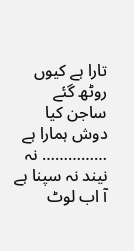تارا ہے کیوں روٹھ گئے ساجن کیا دوش ہمارا ہے …………… نہ نیند نہ سپنا ہے آ اب لوٹ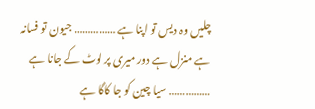چلیں وہ دیس تو اپنا ہے …………… جیون تو فسانہ ہے منزل ہے دور میری پر لوٹ کے جانا ہے …………… سیا چین کو جا کاگا ہے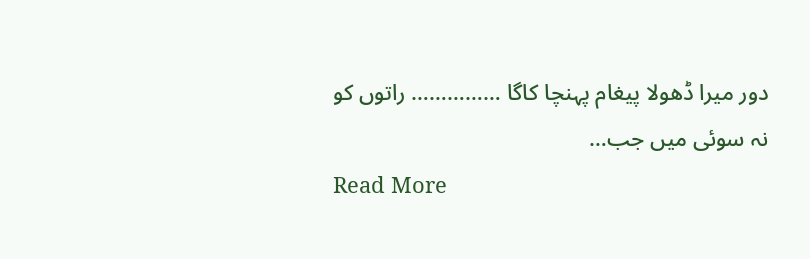دور میرا ڈھولا پیغام پہنچا کاگا …………… راتوں کو نہ سوئی میں جب…
Read More